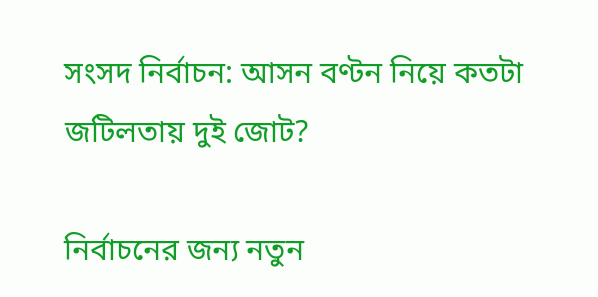সংসদ নির্বাচন: আসন বণ্টন নিয়ে কতটা জটিলতায় দুই জোট?

নির্বাচনের জন্য নতুন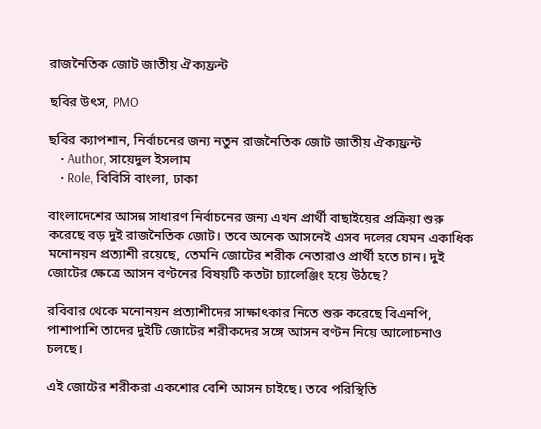রাজনৈতিক জোট জাতীয় ঐক্যফ্রন্ট

ছবির উৎস, PMO

ছবির ক্যাপশান, নির্বাচনের জন্য নতুন রাজনৈতিক জোট জাতীয় ঐক্যফ্রন্ট
    • Author, সায়েদুল ইসলাম
    • Role, বিবিসি বাংলা, ঢাকা

বাংলাদেশের আসন্ন সাধারণ নির্বাচনের জন্য এখন প্রার্থী বাছাইয়ের প্রক্রিয়া শুরু করেছে বড় দুই রাজনৈতিক জোট। তবে অনেক আসনেই এসব দলের যেমন একাধিক মনোনয়ন প্রত্যাশী রয়েছে, তেমনি জোটের শরীক নেতারাও প্রার্থী হতে চান। দুই জোটের ক্ষেত্রে আসন বণ্টনের বিষয়টি কতটা চ্যালেঞ্জিং হয়ে উঠছে?

রবিবার থেকে মনোনয়ন প্রত্যাশীদের সাক্ষাৎকার নিতে শুরু করেছে বিএনপি, পাশাপাশি তাদের দুইটি জোটের শরীকদের সঙ্গে আসন বণ্টন নিয়ে আলোচনাও চলছে।

এই জোটের শরীকরা একশোর বেশি আসন চাইছে। তবে পরিস্থিতি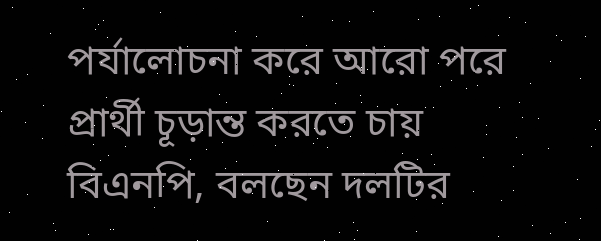পর্যালোচনা করে আরো পরে প্রার্থী চূড়ান্ত করতে চায় বিএনপি, বলছেন দলটির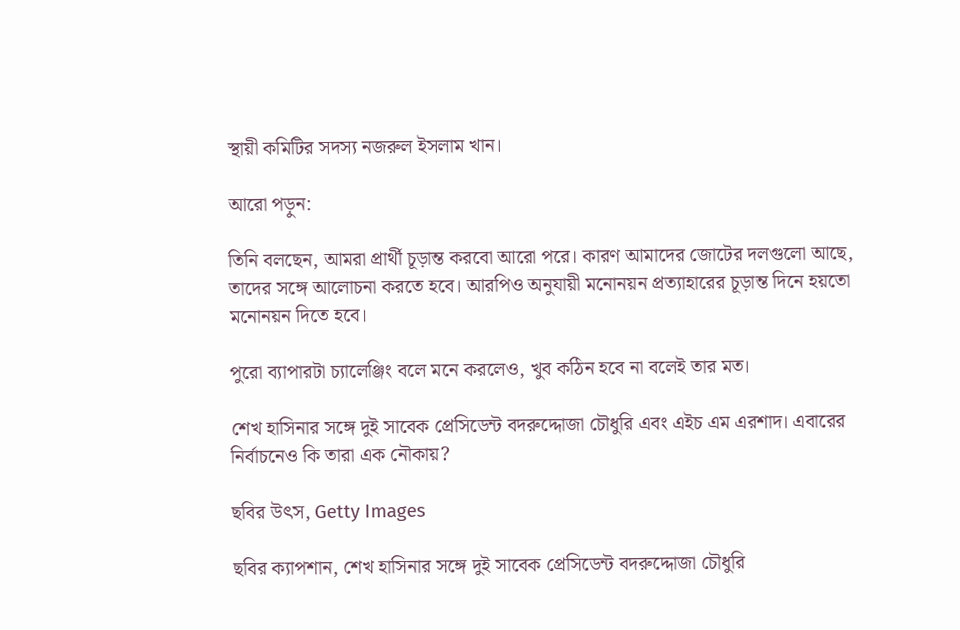স্থায়ী কমিটির সদস্য নজরুল ইসলাম খান।

আরো পড়ুন:

তিনি বলছেন, আমরা প্রার্থী চূড়ান্ত করবো আরো পরে। কারণ আমাদের জোটের দলগুলো আছে, তাদের সঙ্গে আলোচনা করতে হবে। আরপিও অনুযায়ী মনোনয়ন প্রত্যাহারের চূড়ান্ত দিনে হয়তো মনোনয়ন দিতে হবে।

পুরো ব্যাপারটা চ্যালেঞ্জিং বলে মনে করলেও, খুব কঠিন হবে না বলেই তার মত।

শেখ হাসিনার সঙ্গে দুই সাবেক প্রেসিডেন্ট বদরুদ্দোজা চৌধুরি এবং এইচ এম এরশাদ। এবারের নির্বাচনেও কি তারা এক নৌকায়?

ছবির উৎস, Getty Images

ছবির ক্যাপশান, শেখ হাসিনার সঙ্গে দুই সাবেক প্রেসিডেন্ট বদরুদ্দোজা চৌধুরি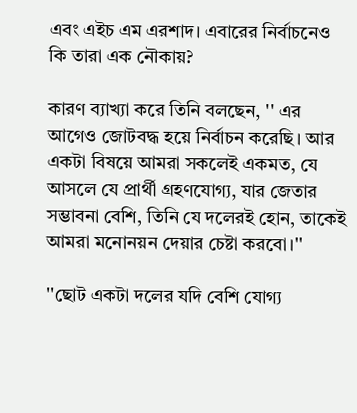এবং এইচ এম এরশাদ। এবারের নির্বাচনেও কি তারা এক নৌকায়?

কারণ ব্যাখ্যা করে তিনি বলছেন, '' এর আগেও জোটবদ্ধ হয়ে নির্বাচন করেছি। আর একটা বিষয়ে আমরা সকলেই একমত, যে আসলে যে প্রার্থী গ্রহণযোগ্য, যার জেতার সম্ভাবনা বেশি, তিনি যে দলেরই হোন, তাকেই আমরা মনোনয়ন দেয়ার চেষ্টা করবো।''

''ছোট একটা দলের যদি বেশি যোগ্য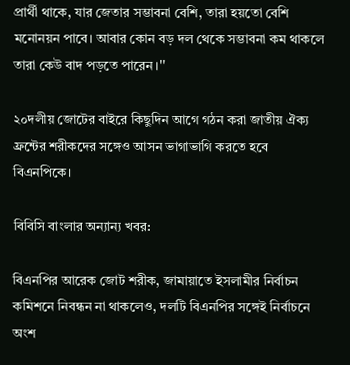প্রার্থী থাকে, যার জেতার সম্ভাবনা বেশি, তারা হয়তো বেশি মনোনয়ন পাবে। আবার কোন বড় দল থেকে সম্ভাবনা কম থাকলে তারা কেউ বাদ পড়তে পারেন।''

২০দলীয় জোটের বাইরে কিছুদিন আগে গঠন করা জাতীয় ঐক্য ফ্রন্টের শরীকদের সঙ্গেও আসন ভাগাভাগি করতে হবে বিএনপিকে।

বিবিসি বাংলার অন্যান্য খবর:

বিএনপির আরেক জোট শরীক, জামায়াতে ইসলামীর নির্বাচন কমিশনে নিবন্ধন না থাকলেও, দলটি বিএনপির সঙ্গেই নির্বাচনে অংশ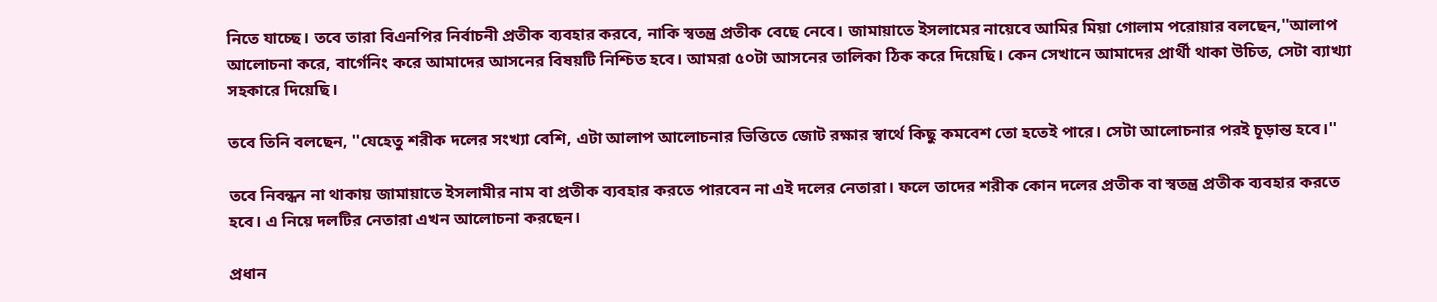নিতে যাচ্ছে। তবে তারা বিএনপির নির্বাচনী প্রতীক ব্যবহার করবে, নাকি স্বতন্ত্র প্রতীক বেছে নেবে। জামায়াতে ইসলামের নায়েবে আমির মিয়া গোলাম পরোয়ার বলছেন,''আলাপ আলোচনা করে, বার্গেনিং করে আমাদের আসনের বিষয়টি নিশ্চিত হবে। আমরা ৫০টা আসনের তালিকা ঠিক করে দিয়েছি। কেন সেখানে আমাদের প্রার্থী থাকা উচিত, সেটা ব্যাখ্যা সহকারে দিয়েছি।

তবে তিনি বলছেন, ''যেহেতু শরীক দলের সংখ্যা বেশি, এটা আলাপ আলোচনার ভিত্তিতে জোট রক্ষার স্বার্থে কিছু কমবেশ তো হতেই পারে। সেটা আলোচনার পরই চূড়ান্ত হবে।''

তবে নিবন্ধন না থাকায় জামায়াতে ইসলামীর নাম বা প্রতীক ব্যবহার করতে পারবেন না এই দলের নেতারা। ফলে তাদের শরীক কোন দলের প্রতীক বা স্বতন্ত্র প্রতীক ব্যবহার করতে হবে। এ নিয়ে দলটির নেতারা এখন আলোচনা করছেন।

প্রধান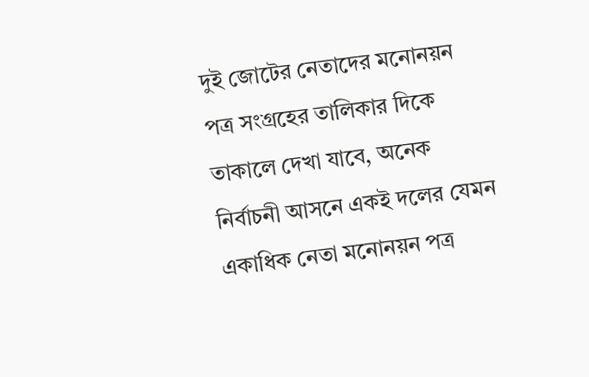দুই জোটের নেতাদের মনোনয়ন পত্র সংগ্রহের তালিকার দিকে তাকালে দেখা যাবে, অনেক নির্বাচনী আসনে একই দলের যেমন একাধিক নেতা মনোনয়ন পত্র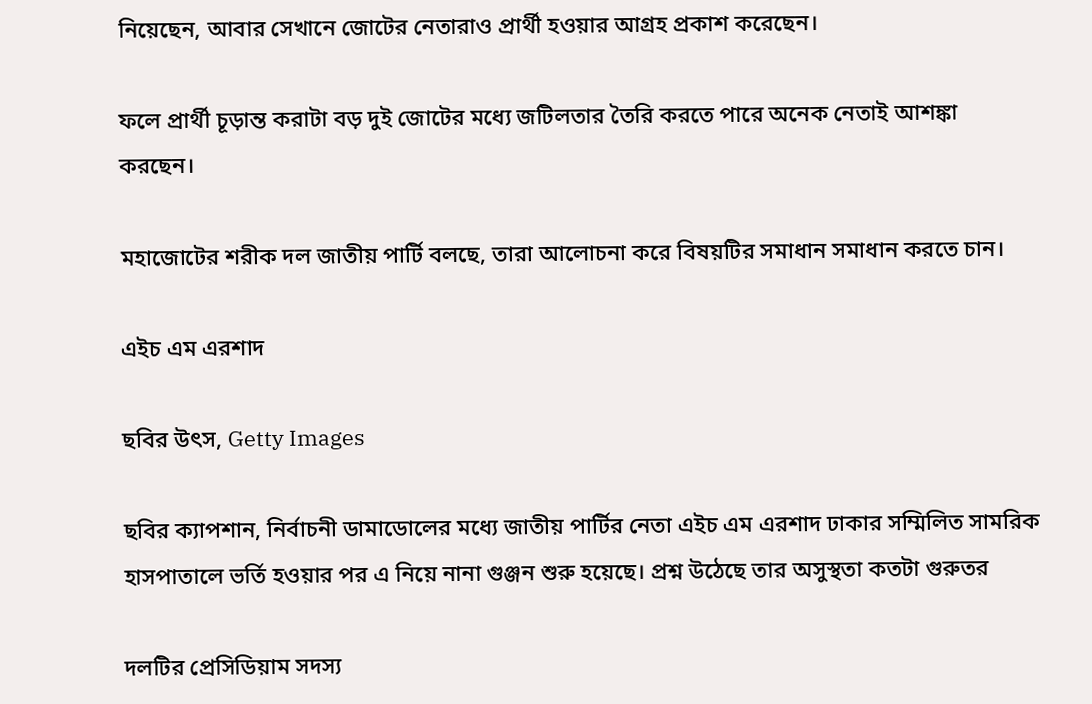নিয়েছেন, আবার সেখানে জোটের নেতারাও প্রার্থী হওয়ার আগ্রহ প্রকাশ করেছেন।

ফলে প্রার্থী চূড়ান্ত করাটা বড় দুই জোটের মধ্যে জটিলতার তৈরি করতে পারে অনেক নেতাই আশঙ্কা করছেন।

মহাজোটের শরীক দল জাতীয় পার্টি বলছে, তারা আলোচনা করে বিষয়টির সমাধান সমাধান করতে চান।

এইচ এম এরশাদ

ছবির উৎস, Getty Images

ছবির ক্যাপশান, নির্বাচনী ডামাডোলের মধ্যে জাতীয় পার্টির নেতা এইচ এম এরশাদ ঢাকার সম্মিলিত সামরিক হাসপাতালে ভর্তি হওয়ার পর এ নিয়ে নানা গুঞ্জন শুরু হয়েছে। প্রশ্ন উঠেছে তার অসুস্থতা কতটা গুরুতর

দলটির প্রেসিডিয়াম সদস্য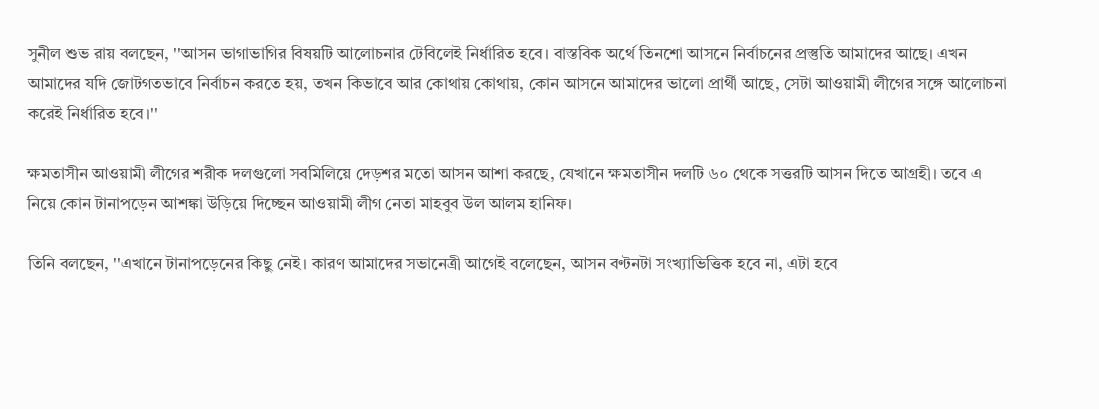সুনীল শুভ রায় বলছেন, ''আসন ভাগাভাগির বিষয়টি আলোচনার টেবিলেই নির্ধারিত হবে। বাস্তবিক অর্থে তিনশো আসনে নির্বাচনের প্রস্তুতি আমাদের আছে। এখন আমাদের যদি জোটগতভাবে নির্বাচন করতে হয়, তখন কিভাবে আর কোথায় কোথায়, কোন আসনে আমাদের ভালো প্রার্থী আছে, সেটা আওয়ামী লীগের সঙ্গে আলোচনা করেই নির্ধারিত হবে।''

ক্ষমতাসীন আওয়ামী লীগের শরীক দলগুলো সবমিলিয়ে দেড়শর মতো আসন আশা করছে, যেখানে ক্ষমতাসীন দলটি ৬০ থেকে সত্তরটি আসন দিতে আগ্রহী। তবে এ নিয়ে কোন টানাপড়েন আশঙ্কা উড়িয়ে দিচ্ছেন আওয়ামী লীগ নেতা মাহবুব উল আলম হানিফ।

তিনি বলছেন, ''এখানে টানাপড়েনের কিছু নেই। কারণ আমাদের সভানেত্রী আগেই বলেছেন, আসন বণ্টনটা সংখ্যাভিত্তিক হবে না, এটা হবে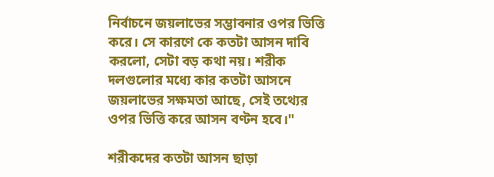নির্বাচনে জয়লাভের সম্ভাবনার ওপর ভিত্তি করে। সে কারণে কে কতটা আসন দাবি করলো, সেটা বড় কথা নয়। শরীক দলগুলোর মধ্যে কার কতটা আসনে জয়লাভের সক্ষমতা আছে, সেই তথ্যের ওপর ভিত্তি করে আসন বণ্টন হবে।''

শরীকদের কতটা আসন ছাড়া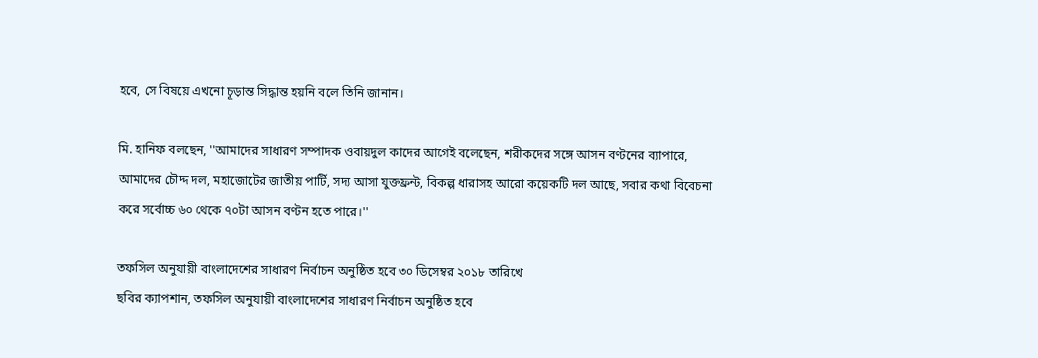হবে, সে বিষয়ে এখনো চূড়ান্ত সিদ্ধান্ত হয়নি বলে তিনি জানান।

মি. হানিফ বলছেন, ''আমাদের সাধারণ সম্পাদক ওবায়দুল কাদের আগেই বলেছেন, শরীকদের সঙ্গে আসন বণ্টনের ব্যাপারে, আমাদের চৌদ্দ দল, মহাজোটের জাতীয় পার্টি, সদ্য আসা যুক্তফ্রন্ট, বিকল্প ধারাসহ আরো কয়েকটি দল আছে, সবার কথা বিবেচনা করে সর্বোচ্চ ৬০ থেকে ৭০টা আসন বণ্টন হতে পারে।''

তফসিল অনুযায়ী বাংলাদেশের সাধারণ নির্বাচন অনুষ্ঠিত হবে ৩০ ডিসেম্বর ২০১৮ তারিখে
ছবির ক্যাপশান, তফসিল অনুযায়ী বাংলাদেশের সাধারণ নির্বাচন অনুষ্ঠিত হবে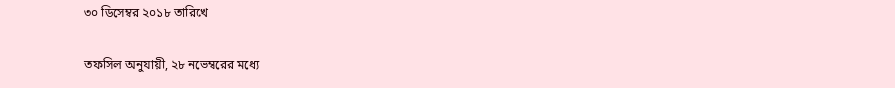৩০ ডিসেম্বর ২০১৮ তারিখে

তফসিল অনুযায়ী, ২৮ নভেম্বরের মধ্যে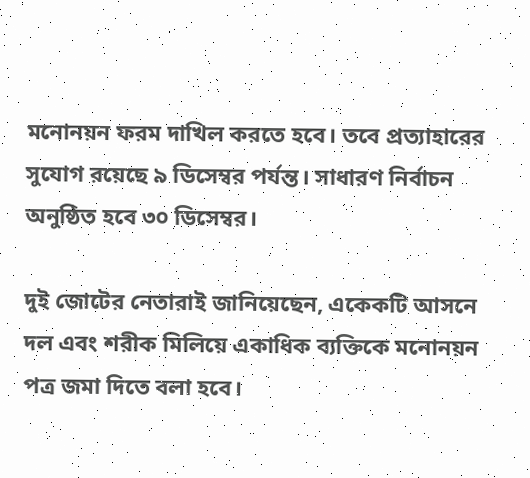মনোনয়ন ফরম দাখিল করতে হবে। তবে প্রত্যাহারের সুযোগ রয়েছে ৯ ডিসেম্বর পর্যন্ত। সাধারণ নির্বাচন অনুষ্ঠিত হবে ৩০ ডিসেম্বর।

দুই জোটের নেতারাই জানিয়েছেন, একেকটি আসনে দল এবং শরীক মিলিয়ে একাধিক ব্যক্তিকে মনোনয়ন পত্র জমা দিতে বলা হবে।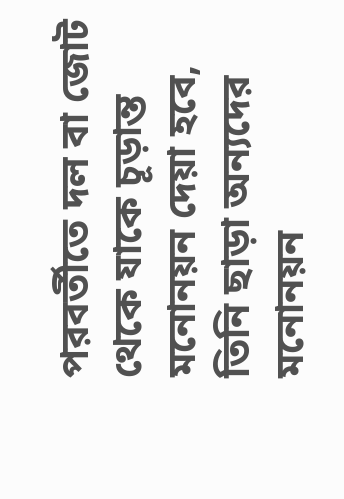পরবর্তীতে দল বা জোট থেকে যাকে চূড়ান্ত মনোনয়ন দেয়া হবে, তিনি ছাড়া অন্যদের মনোনয়ন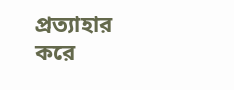প্রত্যাহার করে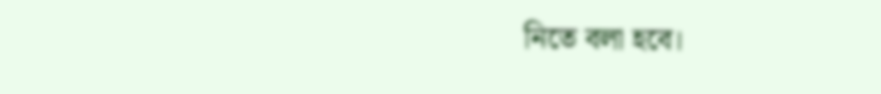নিতে বলা হবে।